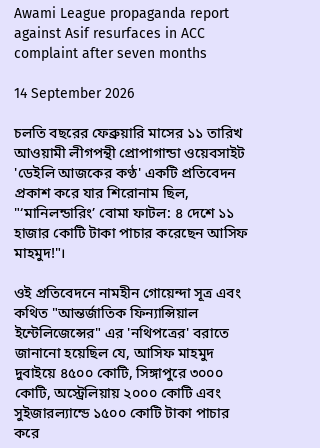Awami League propaganda report against Asif resurfaces in ACC complaint after seven months

14 September 2026

চলতি বছরের ফেব্রুয়ারি মাসের ১১ তারিখ আওয়ামী লীগপন্থী প্রোপাগান্ডা ওয়েবসাইট 'ডেইলি আজকের কণ্ঠ' একটি প্রতিবেদন প্রকাশ করে যার শিরোনাম ছিল, "‘মানিলন্ডারিং’ বোমা ফাটল: ৪ দেশে ১১ হাজার কোটি টাকা পাচার করেছেন আসিফ মাহমুদ!"।

ওই প্রতিবেদনে নামহীন গোয়েন্দা সূত্র এবং কথিত "আন্তর্জাতিক ফিন্যান্সিয়াল ইন্টেলিজেন্সের" এর 'নথিপত্রের' বরাতে জানানো হয়েছিল যে, আসিফ মাহমুদ দুবাইয়ে ৪৫০০ কোটি, সিঙ্গাপুরে ৩০০০ কোটি, অস্ট্রেলিয়ায় ২০০০ কোটি এবং সুইজারল্যান্ডে ১৫০০ কোটি টাকা পাচার করে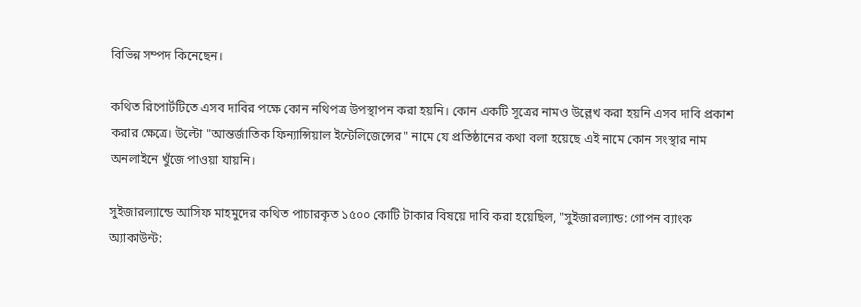বিভিন্ন সম্পদ কিনেছেন।

কথিত রিপোর্টটিতে এসব দাবির পক্ষে কোন নথিপত্র উপস্থাপন করা হয়নি। কোন একটি সূত্রের নামও উল্লেখ করা হয়নি এসব দাবি প্রকাশ করার ক্ষেত্রে। উল্টো "আন্তর্জাতিক ফিন্যান্সিয়াল ইন্টেলিজেন্সের" নামে যে প্রতিষ্ঠানের কথা বলা হয়েছে এই নামে কোন সংস্থার নাম অনলাইনে খুঁজে পাওয়া যায়নি।

সুইজারল্যান্ডে আসিফ মাহমুদের কথিত পাচারকৃত ১৫০০ কোটি টাকার বিষয়ে দাবি করা হয়েছিল, "সুইজারল্যান্ড: গোপন ব্যাংক অ্যাকাউন্ট: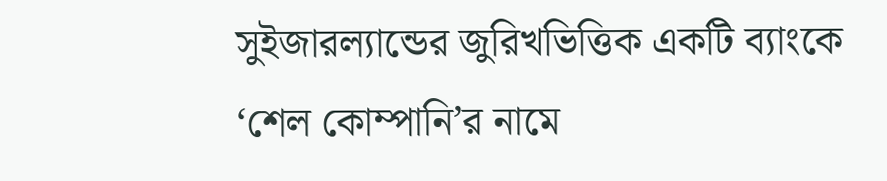সুইজারল্যান্ডের জুরিখভিত্তিক একটি ব্যাংকে ‘শেল কোম্পানি’র নামে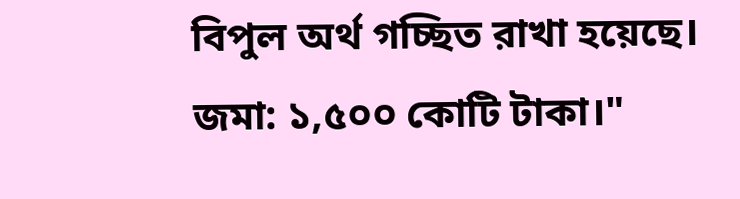বিপুল অর্থ গচ্ছিত রাখা হয়েছে। জমা: ১,৫০০ কোটি টাকা।"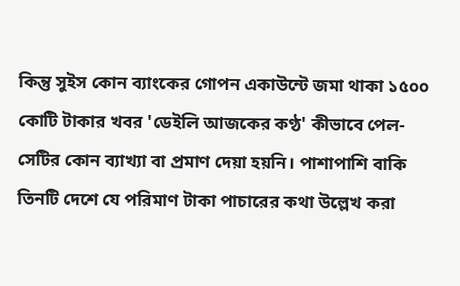কিন্তু সুইস কোন ব্যাংকের গোপন একাউন্টে জমা থাকা ১৫০০ কোটি টাকার খবর 'ডেইলি আজকের কণ্ঠ' কীভাবে পেল- সেটির কোন ব্যাখ্যা বা প্রমাণ দেয়া হয়নি। পাশাপাশি বাকি তিনটি দেশে যে পরিমাণ টাকা পাচারের কথা উল্লেখ করা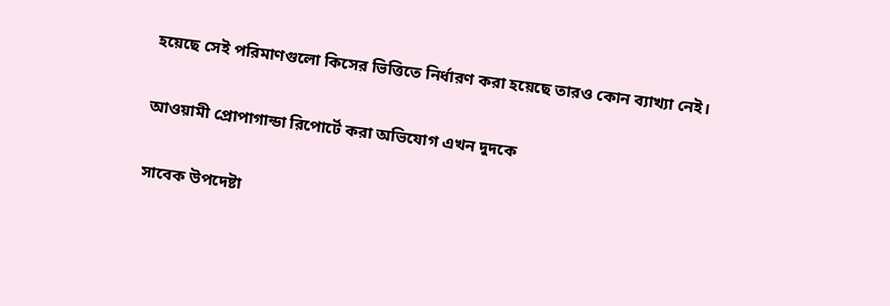হয়েছে সেই পরিমাণগুলো কিসের ভিত্তিতে নির্ধারণ করা হয়েছে তারও কোন ব্যাখ্যা নেই।

আওয়ামী প্রোপাগান্ডা রিপোর্টে করা অভিযোগ এখন দুদকে

সাবেক উপদেষ্টা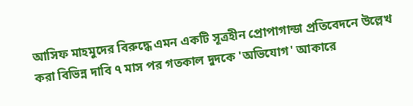আসিফ মাহমুদের বিরুদ্ধে এমন একটি সূত্রহীন প্রোপাগান্ডা প্রতিবেদনে উল্লেখ করা বিভিন্ন দাবি ৭ মাস পর গতকাল দুদকে 'অভিযোগ' আকারে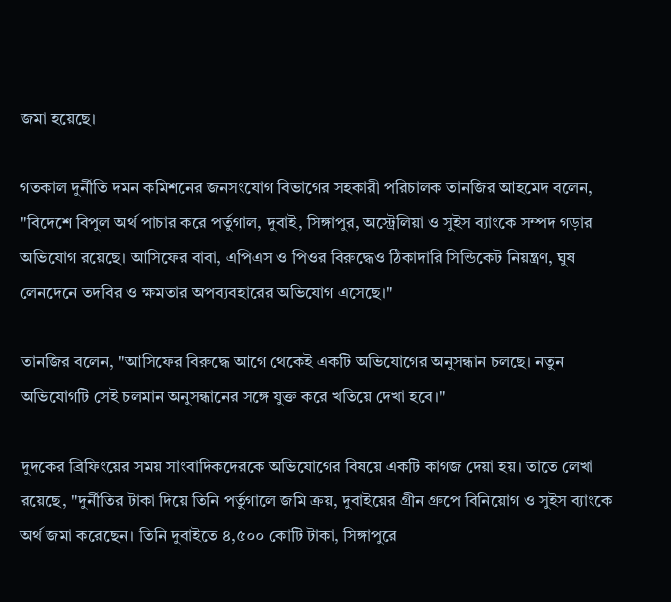জমা হয়েছে।

গতকাল দুর্নীতি দমন কমিশনের জনসংযোগ বিভাগের সহকারী পরিচালক তানজির আহমেদ বলেন, "বিদেশে বিপুল অর্থ পাচার করে পর্তুগাল, দুবাই, সিঙ্গাপুর, অস্ট্রেলিয়া ও সুইস ব্যাংকে সম্পদ গড়ার অভিযোগ রয়েছে। আসিফের বাবা, এপিএস ও পিওর বিরুদ্ধেও ঠিকাদারি সিন্ডিকেট নিয়ন্ত্রণ, ঘুষ লেনদেনে তদবির ও ক্ষমতার অপব্যবহারের অভিযোগ এসেছে।"

তানজির বলেন, "আসিফের বিরুদ্ধে আগে থেকেই একটি অভিযোগের অনুসন্ধান চলছে। নতুন অভিযোগটি সেই চলমান অনুসন্ধানের সঙ্গে যুক্ত করে খতিয়ে দেখা হবে।"

দুদকের ব্রিফিংয়ের সময় সাংবাদিকদেরকে অভিযোগের বিষয়ে একটি কাগজ দেয়া হয়। তাতে লেখা রয়েছে, "দুর্নীতির টাকা দিয়ে তিনি পর্তুগালে জমি ক্রয়, দুবাইয়ের গ্রীন গ্রুপে বিনিয়োগ ও সুইস ব্যাংকে অর্থ জমা করেছেন। তিনি দুবাইতে ৪,৫০০ কোটি টাকা, সিঙ্গাপুরে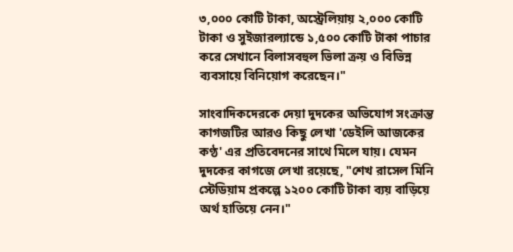৩,০০০ কোটি টাকা, অস্ট্রেলিয়ায় ২,০০০ কোটি টাকা ও সুইজারল্যান্ডে ১,৫০০ কোটি টাকা পাচার করে সেখানে বিলাসবহুল ভিলা ক্রয় ও বিভিন্ন ব্যবসায়ে বিনিয়োগ করেছেন।"

সাংবাদিকদেরকে দেয়া দুদকের অভিযোগ সংক্রান্ত কাগজটির আরও কিছু লেখা 'ডেইলি আজকের কণ্ঠ' এর প্রতিবেদনের সাথে মিলে যায়। যেমন দুদকের কাগজে লেখা রয়েছে, "শেখ রাসেল মিনি স্টেডিয়াম প্রকল্পে ১২০০ কোটি টাকা ব্যয় বাড়িয়ে অর্থ হাতিয়ে নেন।"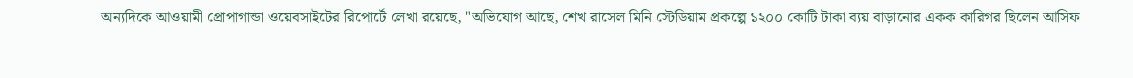অন্যদিকে আওয়ামী প্রোপাগান্ডা ওয়েবসাইটের রিপোর্টে লেখা রয়েছে, "অভিযোগ আছে, শেখ রাসেল মিনি স্টেডিয়াম প্রকল্পে ১২০০ কোটি টাকা ব্যয় বাড়ানোর একক কারিগর ছিলেন আসিফ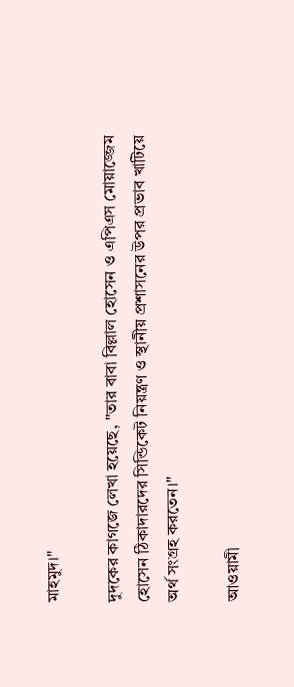মাহমুদ।"

দুদকের কাগজে লেখা হয়েছে, "তার বাবা বিল্লাল হোসেন ও এপিএস মোয়াজ্জেম হোসেন ঠিকাদারদের সিন্ডিকেট নিয়ন্ত্রণ ও স্থানীয় প্রশাসনের উপর প্রভাব খাটিয়ে অর্থ সংগ্রহ করতেন।"

আওয়ামী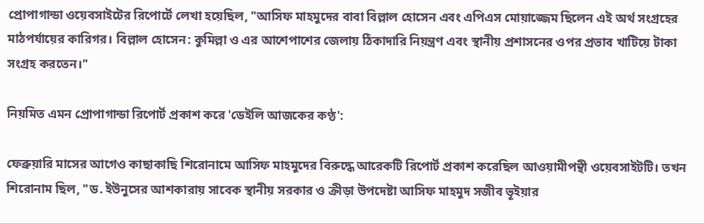প্রোপাগান্ডা ওয়েবসাইটের রিপোর্টে লেখা হয়েছিল, "আসিফ মাহমুদের বাবা বিল্লাল হোসেন এবং এপিএস মোয়াজ্জেম ছিলেন এই অর্থ সংগ্রহের মাঠপর্যায়ের কারিগর। বিল্লাল হোসেন: কুমিল্লা ও এর আশেপাশের জেলায় ঠিকাদারি নিয়ন্ত্রণ এবং স্থানীয় প্রশাসনের ওপর প্রভাব খাটিয়ে টাকা সংগ্রহ করতেন।"

নিয়মিত এমন প্রোপাগান্ডা রিপোর্ট প্রকাশ করে 'ডেইলি আজকের কণ্ঠ':

ফেব্রুয়ারি মাসের আগেও কাছাকাছি শিরোনামে আসিফ মাহমুদের বিরুদ্ধে আরেকটি রিপোর্ট প্রকাশ করেছিল আওয়ামীপন্থী ওয়েবসাইটটি। তখন শিরোনাম ছিল, "ড. ইউনুসের আশকারায় সাবেক স্থানীয় সরকার ও ক্রীড়া উপদেষ্টা আসিফ মাহমুদ সজীব ভূইয়ার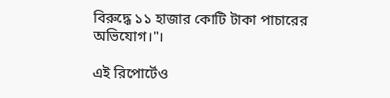বিরুদ্ধে ১১ হাজার কোটি টাকা পাচারের অভিযোগ।"।

এই রিপোর্টেও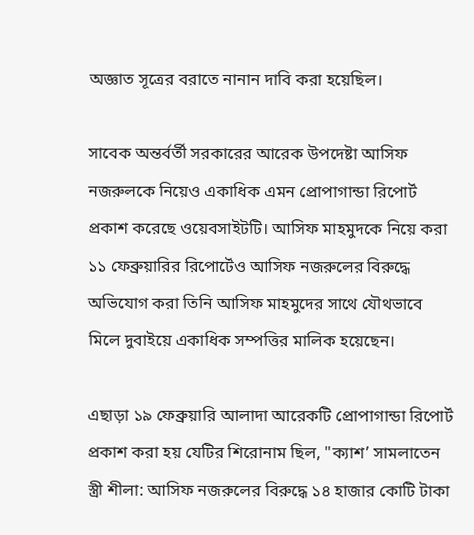অজ্ঞাত সূত্রের বরাতে নানান দাবি করা হয়েছিল।

সাবেক অন্তর্বর্তী সরকারের আরেক উপদেষ্টা আসিফ নজরুলকে নিয়েও একাধিক এমন প্রোপাগান্ডা রিপোর্ট প্রকাশ করেছে ওয়েবসাইটটি। আসিফ মাহমুদকে নিয়ে করা ১১ ফেব্রুয়ারির রিপোর্টেও আসিফ নজরুলের বিরুদ্ধে অভিযোগ করা তিনি আসিফ মাহমুদের সাথে যৌথভাবে মিলে দুবাইয়ে একাধিক সম্পত্তির মালিক হয়েছেন।

এছাড়া ১৯ ফেব্রুয়ারি আলাদা আরেকটি প্রোপাগান্ডা রিপোর্ট প্রকাশ করা হয় যেটির শিরোনাম ছিল, "ক্যাশ’ সামলাতেন স্ত্রী শীলা: আসিফ নজরুলের বিরুদ্ধে ১৪ হাজার কোটি টাকা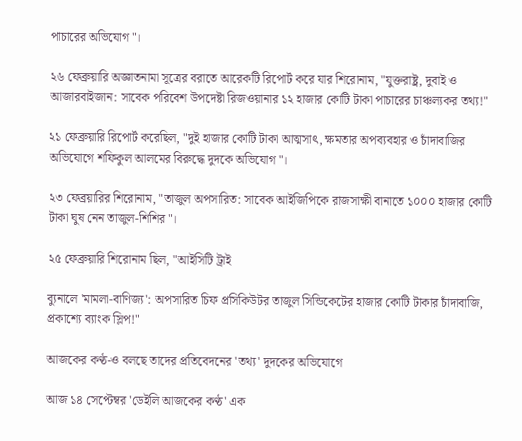পাচারের অভিযোগ"।

২৬ ফেব্রুয়ারি অজ্ঞাতনামা সূত্রের বরাতে আরেকটি রিপোর্ট করে যার শিরোনাম, "যুক্তরাষ্ট্র, দুবাই ও আজারবাইজান: সাবেক পরিবেশ উপদেষ্টা রিজওয়ানার ১২ হাজার কোটি টাকা পাচারের চাঞ্চল্যকর তথ্য!"

২১ ফেব্রুয়ারি রিপোর্ট করেছিল, "দুই হাজার কোটি টাকা আত্মসাৎ, ক্ষমতার অপব্যবহার ও চাঁদাবাজির অভিযোগে শফিকুল আলমের বিরুদ্ধে দুদকে অভিযোগ"।

২৩ ফেব্রয়ারির শিরোনাম, "তাজুল অপসারিত: সাবেক আইজিপিকে রাজসাক্ষী বানাতে ১০০০ হাজার কোটি টাকা ঘুষ নেন তাজুল-শিশির"।

২৫ ফেব্রুয়ারি শিরোনাম ছিল, "আইসিটি ট্রাই

ব্যুনালে 'মামলা-বাণিজ্য': অপসারিত চিফ প্রসিকিউটর তাজুল সিন্ডিকেটের হাজার কোটি টাকার চাঁদাবাজি, প্রকাশ্যে ব্যাংক স্লিপ!"

আজকের কণ্ঠ-ও বলছে তাদের প্রতিবেদনের 'তথ্য' দুদকের অভিযোগে

আজ ১৪ সেপ্টেম্বর 'ডেইলি আজকের কণ্ঠ' এক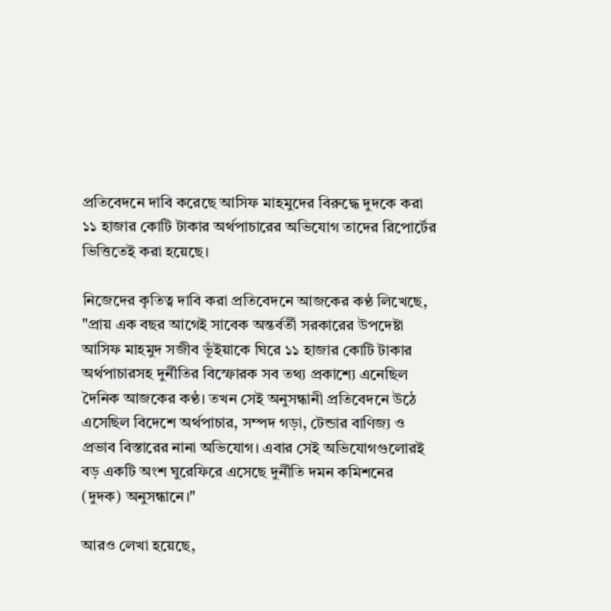প্রতিবেদনে দাবি করেছে আসিফ মাহমুদের বিরুদ্ধে দুদকে করা ১১ হাজার কোটি টাকার অর্থপাচারের অভিযোগ তাদের রিপোর্টের ভিত্তিতেই করা হয়েছে।

নিজেদের কৃতিত্ব দাবি করা প্রতিবেদনে আজকের কণ্ঠ লিখেছে, "প্রায় এক বছর আগেই সাবেক অন্তর্বর্তী সরকারের উপদেষ্টা আসিফ মাহমুদ সজীব ভূঁইয়াকে ঘিরে ১১ হাজার কোটি টাকার অর্থপাচারসহ দুর্নীতির বিস্ফোরক সব তথ্য প্রকাশ্যে এনেছিল দৈনিক আজকের কণ্ঠ। তখন সেই অনুসন্ধানী প্রতিবেদনে উঠে এসেছিল বিদেশে অর্থপাচার, সম্পদ গড়া, টেন্ডার বাণিজ্য ও প্রভাব বিস্তারের নানা অভিযোগ। এবার সেই অভিযোগগুলোরই বড় একটি অংশ ঘুরেফিরে এসেছে দুর্নীতি দমন কমিশনের (দুদক) অনুসন্ধানে।"

আরও লেখা হয়েছে,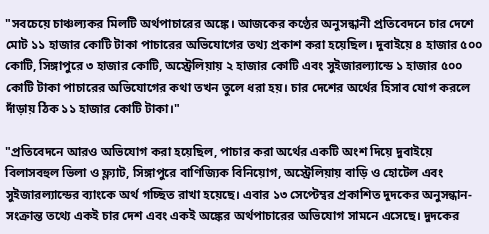"সবচেয়ে চাঞ্চল্যকর মিলটি অর্থপাচারের অঙ্কে। আজকের কণ্ঠের অনুসন্ধানী প্রতিবেদনে চার দেশে মোট ১১ হাজার কোটি টাকা পাচারের অভিযোগের তথ্য প্রকাশ করা হয়েছিল। দুবাইয়ে ৪ হাজার ৫০০ কোটি, সিঙ্গাপুরে ৩ হাজার কোটি, অস্ট্রেলিয়ায় ২ হাজার কোটি এবং সুইজারল্যান্ডে ১ হাজার ৫০০ কোটি টাকা পাচারের অভিযোগের কথা তখন তুলে ধরা হয়। চার দেশের অর্থের হিসাব যোগ করলে দাঁড়ায় ঠিক ১১ হাজার কোটি টাকা।"

"প্রতিবেদনে আরও অভিযোগ করা হয়েছিল, পাচার করা অর্থের একটি অংশ দিয়ে দুবাইয়ে বিলাসবহুল ভিলা ও ফ্ল্যাট, সিঙ্গাপুরে বাণিজ্যিক বিনিয়োগ, অস্ট্রেলিয়ায় বাড়ি ও হোটেল এবং সুইজারল্যান্ডের ব্যাংকে অর্থ গচ্ছিত রাখা হয়েছে। এবার ১৩ সেপ্টেম্বর প্রকাশিত দুদকের অনুসন্ধান-সংক্রান্ত তথ্যে একই চার দেশ এবং একই অঙ্কের অর্থপাচারের অভিযোগ সামনে এসেছে। দুদকের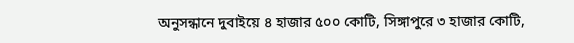অনুসন্ধানে দুবাইয়ে ৪ হাজার ৫০০ কোটি, সিঙ্গাপুরে ৩ হাজার কোটি,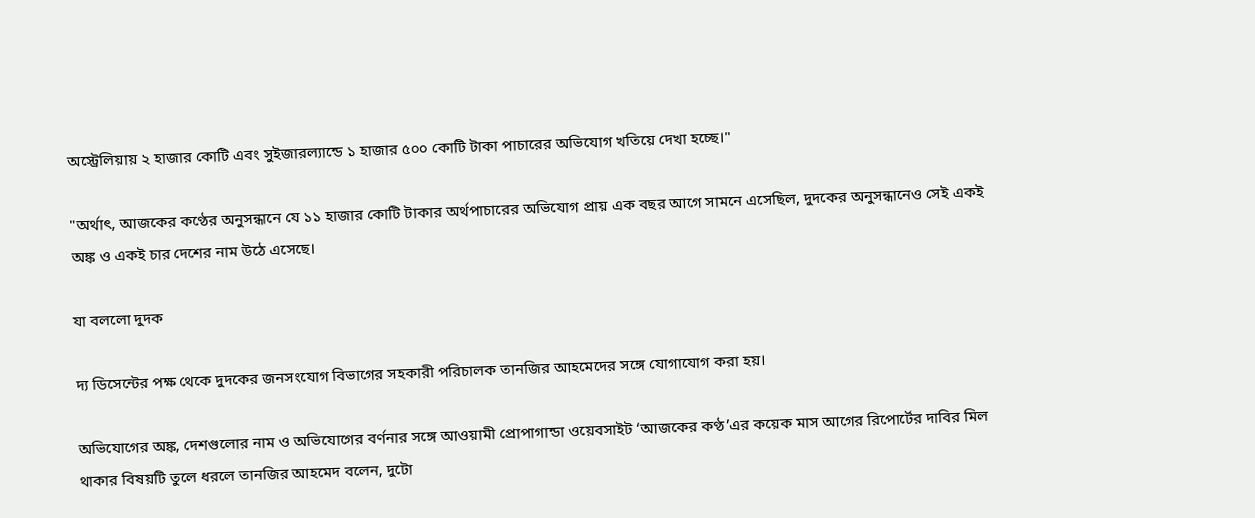অস্ট্রেলিয়ায় ২ হাজার কোটি এবং সুইজারল্যান্ডে ১ হাজার ৫০০ কোটি টাকা পাচারের অভিযোগ খতিয়ে দেখা হচ্ছে।"

"অর্থাৎ, আজকের কণ্ঠের অনুসন্ধানে যে ১১ হাজার কোটি টাকার অর্থপাচারের অভিযোগ প্রায় এক বছর আগে সামনে এসেছিল, দুদকের অনুসন্ধানেও সেই একই অঙ্ক ও একই চার দেশের নাম উঠে এসেছে।

যা বললো দুদক

দ্য ডিসেন্টের পক্ষ থেকে দুদকের জনসংযোগ বিভাগের সহকারী পরিচালক তানজির আহমেদের সঙ্গে যোগাযোগ করা হয়।

অভিযোগের অঙ্ক, দেশগুলোর নাম ও অভিযোগের বর্ণনার সঙ্গে আওয়ামী প্রোপাগান্ডা ওয়েবসাইট ‘আজকের কণ্ঠ’এর কয়েক মাস আগের রিপোর্টের দাবির মিল থাকার বিষয়টি তুলে ধরলে তানজির আহমেদ বলেন, দুটো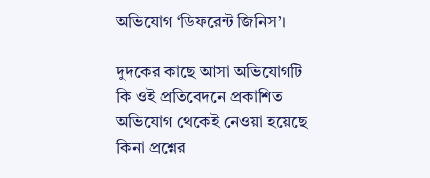অভিযোগ ‘ডিফরেন্ট জিনিস’।

দুদকের কাছে আসা অভিযোগটি কি ওই প্রতিবেদনে প্রকাশিত অভিযোগ থেকেই নেওয়া হয়েছে কিনা প্রশ্নের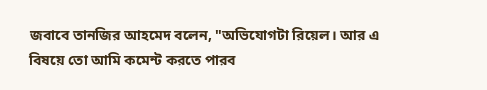জবাবে তানজির আহমেদ বলেন, "অভিযোগটা রিয়েল। আর এ বিষয়ে তো আমি কমেন্ট করতে পারব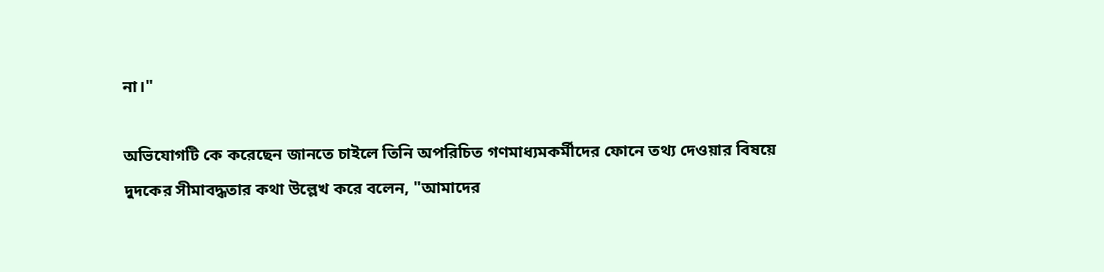না।"

অভিযোগটি কে করেছেন জানতে চাইলে তিনি অপরিচিত গণমাধ্যমকর্মীদের ফোনে তথ্য দেওয়ার বিষয়ে দুদকের সীমাবদ্ধতার কথা উল্লেখ করে বলেন, "আমাদের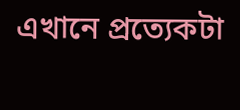এখানে প্রত্যেকটা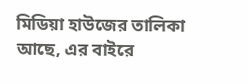মিডিয়া হাউজের তালিকা আছে, এর বাইরে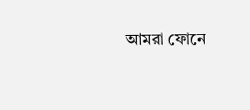আমরা ফোনে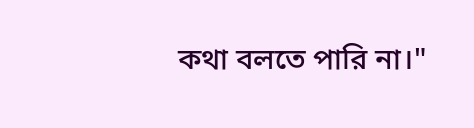কথা বলতে পারি না।"